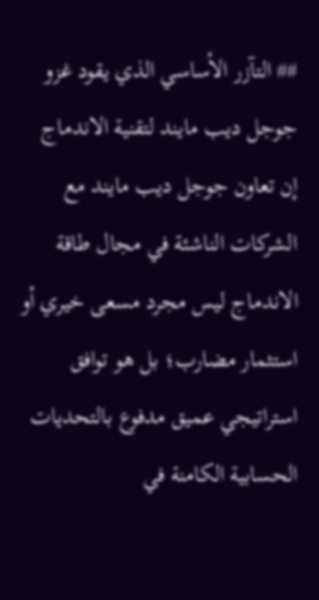## التآزر الأساسي الذي يقود غزو جوجل ديب مايند لتقنية الاندماج
إن تعاون جوجل ديب مايند مع الشركات الناشئة في مجال طاقة الاندماج ليس مجرد مسعى خيري أو استثمار مضارب؛ بل هو توافق استراتيجي عميق مدفوع بالتحديات الحسابية الكامنة في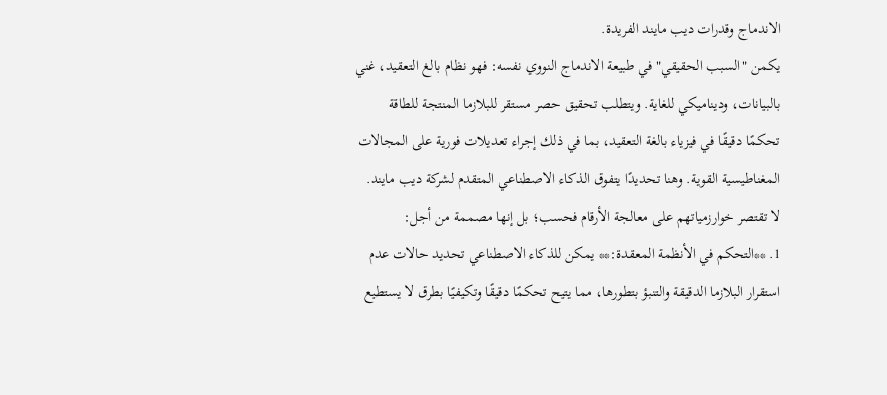الاندماج وقدرات ديب مايند الفريدة.
يكمن "السبب الحقيقي" في طبيعة الاندماج النووي نفسه: فهو نظام بالغ التعقيد، غني بالبيانات، وديناميكي للغاية. ويتطلب تحقيق حصر مستقر للبلازما المنتجة للطاقة تحكمًا دقيقًا في فيزياء بالغة التعقيد، بما في ذلك إجراء تعديلات فورية على المجالات المغناطيسية القوية. وهنا تحديدًا يتفوق الذكاء الاصطناعي المتقدم لشركة ديب مايند.
لا تقتصر خوارزمياتهم على معالجة الأرقام فحسب؛ بل إنها مصممة من أجل:
1. **التحكم في الأنظمة المعقدة:** يمكن للذكاء الاصطناعي تحديد حالات عدم استقرار البلازما الدقيقة والتنبؤ بتطورها، مما يتيح تحكمًا دقيقًا وتكيفيًا بطرق لا يستطيع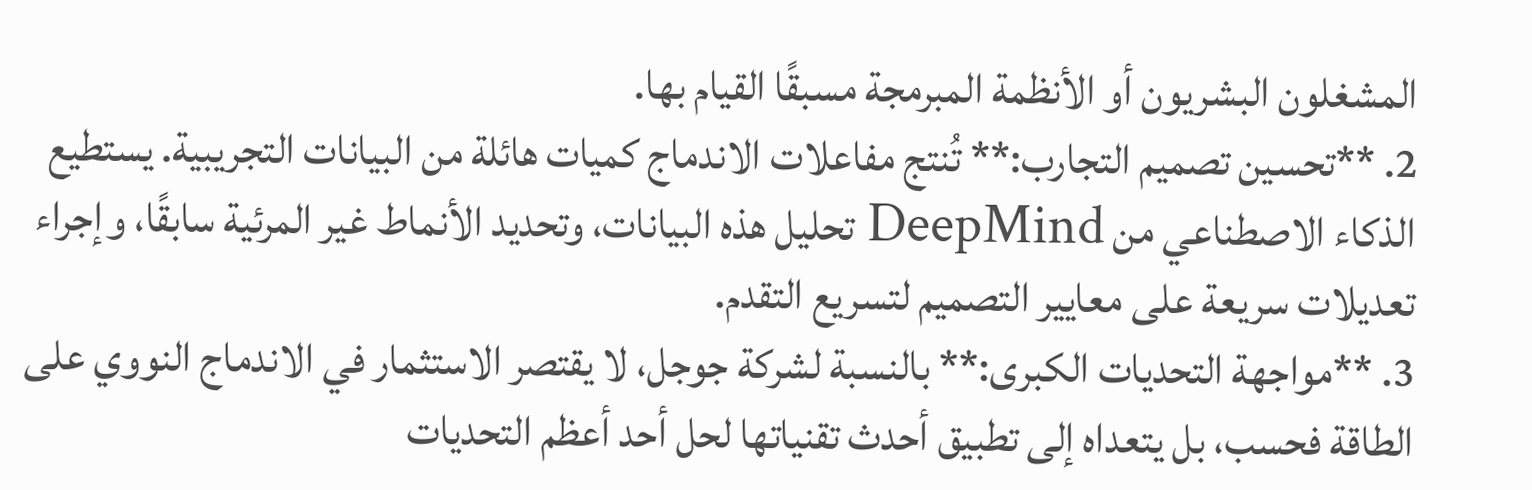المشغلون البشريون أو الأنظمة المبرمجة مسبقًا القيام بها.
2. **تحسين تصميم التجارب:** تُنتج مفاعلات الاندماج كميات هائلة من البيانات التجريبية. يستطيع الذكاء الاصطناعي من DeepMind تحليل هذه البيانات، وتحديد الأنماط غير المرئية سابقًا، وإجراء تعديلات سريعة على معايير التصميم لتسريع التقدم.
3. **مواجهة التحديات الكبرى:** بالنسبة لشركة جوجل، لا يقتصر الاستثمار في الاندماج النووي على الطاقة فحسب، بل يتعداه إلى تطبيق أحدث تقنياتها لحل أحد أعظم التحديات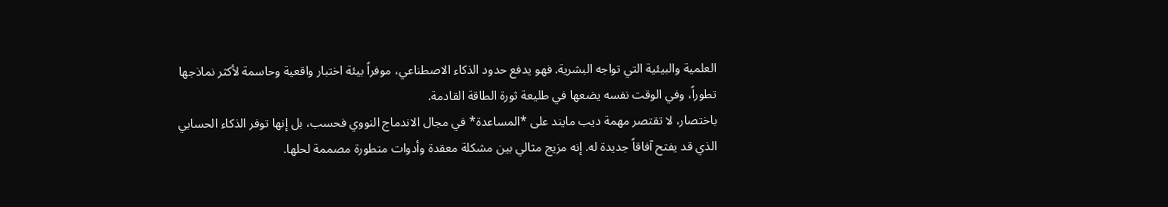العلمية والبيئية التي تواجه البشرية. فهو يدفع حدود الذكاء الاصطناعي، موفراً بيئة اختبار واقعية وحاسمة لأكثر نماذجها تطوراً، وفي الوقت نفسه يضعها في طليعة ثورة الطاقة القادمة.
باختصار، لا تقتصر مهمة ديب مايند على *المساعدة* في مجال الاندماج النووي فحسب، بل إنها توفر الذكاء الحسابي الذي قد يفتح آفاقاً جديدة له. إنه مزيج مثالي بين مشكلة معقدة وأدوات متطورة مصممة لحلها.